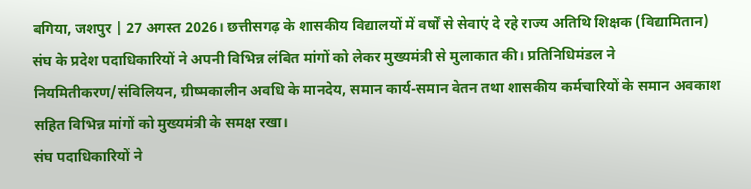बगिया, जशपुर | 27 अगस्त 2026। छत्तीसगढ़ के शासकीय विद्यालयों में वर्षों से सेवाएं दे रहे राज्य अतिथि शिक्षक (विद्यामितान) संघ के प्रदेश पदाधिकारियों ने अपनी विभिन्न लंबित मांगों को लेकर मुख्यमंत्री से मुलाकात की। प्रतिनिधिमंडल ने नियमितीकरण/संविलियन, ग्रीष्मकालीन अवधि के मानदेय, समान कार्य-समान वेतन तथा शासकीय कर्मचारियों के समान अवकाश सहित विभिन्न मांगों को मुख्यमंत्री के समक्ष रखा।
संघ पदाधिकारियों ने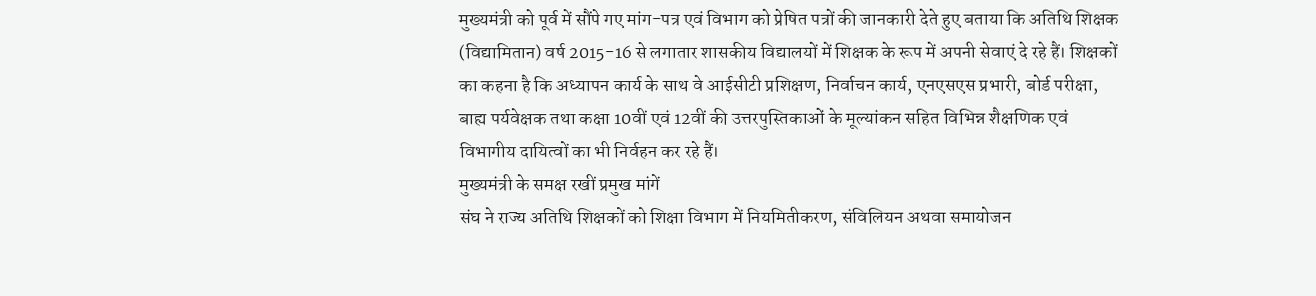मुख्यमंत्री को पूर्व में सौंपे गए मांग-पत्र एवं विभाग को प्रेषित पत्रों की जानकारी देते हुए बताया कि अतिथि शिक्षक (विद्यामितान) वर्ष 2015-16 से लगातार शासकीय विद्यालयों में शिक्षक के रूप में अपनी सेवाएं दे रहे हैं। शिक्षकों का कहना है कि अध्यापन कार्य के साथ वे आईसीटी प्रशिक्षण, निर्वाचन कार्य, एनएसएस प्रभारी, बोर्ड परीक्षा, बाह्य पर्यवेक्षक तथा कक्षा 10वीं एवं 12वीं की उत्तरपुस्तिकाओं के मूल्यांकन सहित विभिन्न शैक्षणिक एवं विभागीय दायित्वों का भी निर्वहन कर रहे हैं।
मुख्यमंत्री के समक्ष रखीं प्रमुख मांगें
संघ ने राज्य अतिथि शिक्षकों को शिक्षा विभाग में नियमितीकरण, संविलियन अथवा समायोजन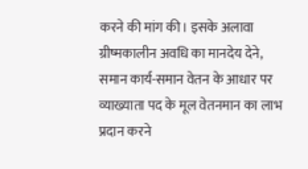करने की मांग की। इसके अलावा ग्रीष्मकालीन अवधि का मानदेय देने, समान कार्य-समान वेतन के आधार पर व्याख्याता पद के मूल वेतनमान का लाभ प्रदान करने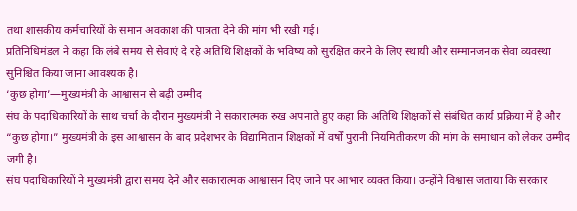तथा शासकीय कर्मचारियों के समान अवकाश की पात्रता देने की मांग भी रखी गई।
प्रतिनिधिमंडल ने कहा कि लंबे समय से सेवाएं दे रहे अतिथि शिक्षकों के भविष्य को सुरक्षित करने के लिए स्थायी और सम्मानजनक सेवा व्यवस्था सुनिश्चित किया जाना आवश्यक है।
‘कुछ होगा’—मुख्यमंत्री के आश्वासन से बढ़ी उम्मीद
संघ के पदाधिकारियों के साथ चर्चा के दौरान मुख्यमंत्री ने सकारात्मक रुख अपनाते हुए कहा कि अतिथि शिक्षकों से संबंधित कार्य प्रक्रिया में है और “कुछ होगा।” मुख्यमंत्री के इस आश्वासन के बाद प्रदेशभर के विद्यामितान शिक्षकों में वर्षों पुरानी नियमितीकरण की मांग के समाधान को लेकर उम्मीद जगी है।
संघ पदाधिकारियों ने मुख्यमंत्री द्वारा समय देने और सकारात्मक आश्वासन दिए जाने पर आभार व्यक्त किया। उन्होंने विश्वास जताया कि सरकार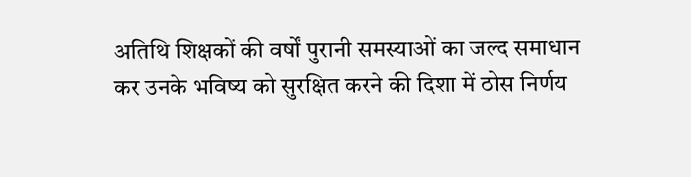अतिथि शिक्षकों की वर्षों पुरानी समस्याओं का जल्द समाधान कर उनके भविष्य को सुरक्षित करने की दिशा में ठोस निर्णय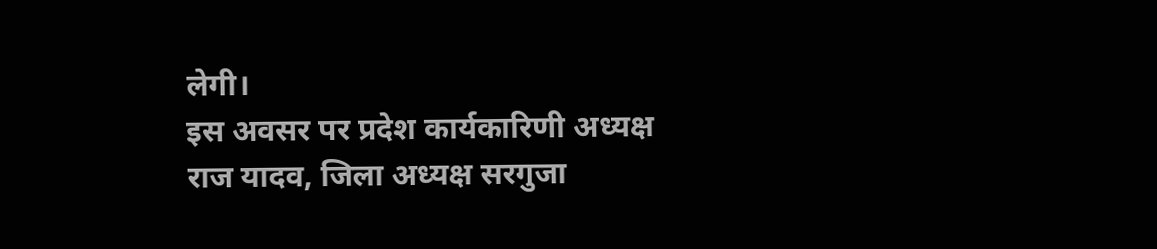लेगी।
इस अवसर पर प्रदेश कार्यकारिणी अध्यक्ष राज यादव, जिला अध्यक्ष सरगुजा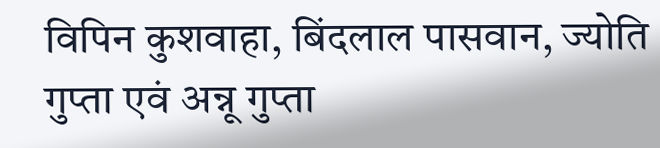विपिन कुशवाहा, बिंदलाल पासवान, ज्योति गुप्ता एवं अन्नू गुप्ता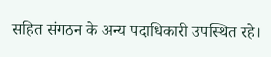सहित संगठन के अन्य पदाधिकारी उपस्थित रहे।